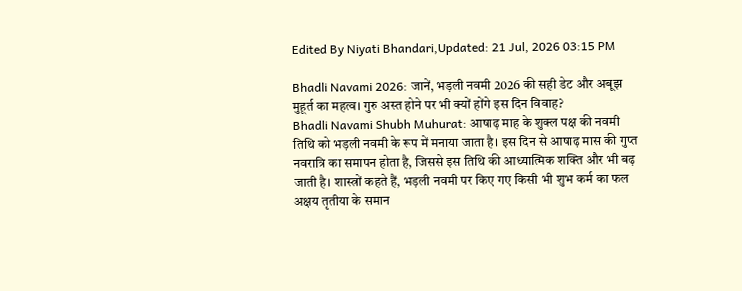Edited By Niyati Bhandari,Updated: 21 Jul, 2026 03:15 PM

Bhadli Navami 2026: जानें, भड़ली नवमी 2026 की सही डेट और अबूझ मुहूर्त का महत्व। गुरु अस्त होने पर भी क्यों होंगे इस दिन विवाह?
Bhadli Navami Shubh Muhurat: आषाढ़ माह के शुक्ल पक्ष की नवमी तिथि को भड़ली नवमी के रूप में मनाया जाता है। इस दिन से आषाढ़ मास की गुप्त नवरात्रि का समापन होता है, जिससे इस तिथि की आध्यात्मिक शक्ति और भी बढ़ जाती है। शास्त्रों कहते हैं, भड़ली नवमी पर किए गए किसी भी शुभ कर्म का फल अक्षय तृतीया के समान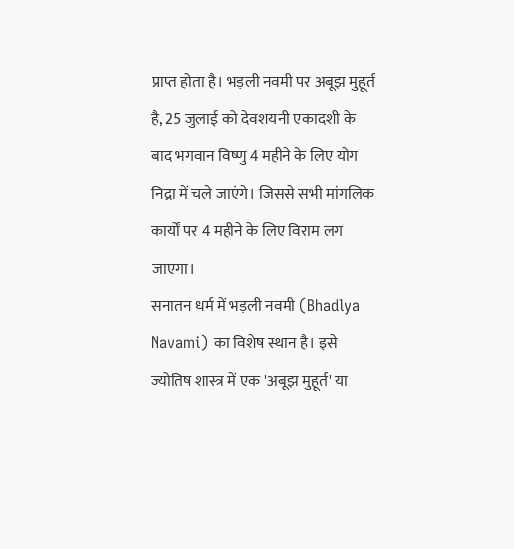प्राप्त होता है। भड़ली नवमी पर अबूझ मुहूर्त है, 25 जुलाई को देवशयनी एकादशी के बाद भगवान विष्णु 4 महीने के लिए योग निद्रा में चले जाएंगे। जिससे सभी मांगलिक कार्यों पर 4 महीने के लिए विराम लग जाएगा।
सनातन धर्म में भड़ली नवमी (Bhadlya Navami) का विशेष स्थान है। इसे ज्योतिष शास्त्र में एक 'अबूझ मुहूर्त' या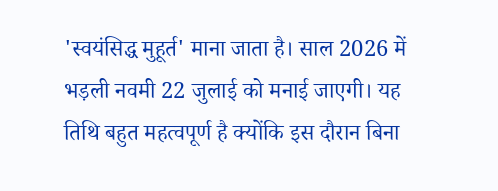'स्वयंसिद्ध मुहूर्त' माना जाता है। साल 2026 में भड़ली नवमी 22 जुलाई को मनाई जाएगी। यह तिथि बहुत महत्वपूर्ण है क्योंकि इस दौरान बिना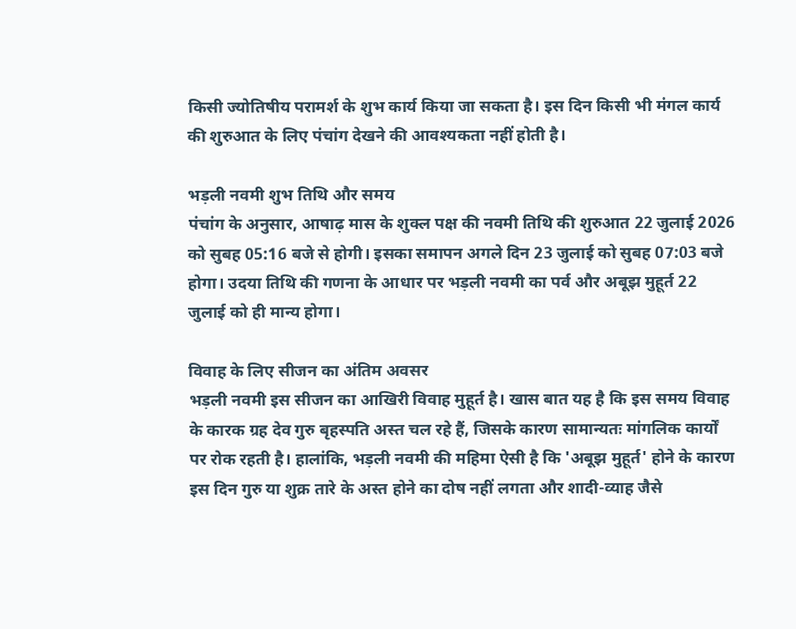किसी ज्योतिषीय परामर्श के शुभ कार्य किया जा सकता है। इस दिन किसी भी मंगल कार्य की शुरुआत के लिए पंचांग देखने की आवश्यकता नहीं होती है।

भड़ली नवमी शुभ तिथि और समय
पंचांग के अनुसार, आषाढ़ मास के शुक्ल पक्ष की नवमी तिथि की शुरुआत 22 जुलाई 2026 को सुबह 05:16 बजे से होगी। इसका समापन अगले दिन 23 जुलाई को सुबह 07:03 बजे होगा। उदया तिथि की गणना के आधार पर भड़ली नवमी का पर्व और अबूझ मुहूर्त 22 जुलाई को ही मान्य होगा।

विवाह के लिए सीजन का अंतिम अवसर
भड़ली नवमी इस सीजन का आखिरी विवाह मुहूर्त है। खास बात यह है कि इस समय विवाह के कारक ग्रह देव गुरु बृहस्पति अस्त चल रहे हैं, जिसके कारण सामान्यतः मांगलिक कार्यों पर रोक रहती है। हालांकि, भड़ली नवमी की महिमा ऐसी है कि 'अबूझ मुहूर्त' होने के कारण इस दिन गुरु या शुक्र तारे के अस्त होने का दोष नहीं लगता और शादी-व्याह जैसे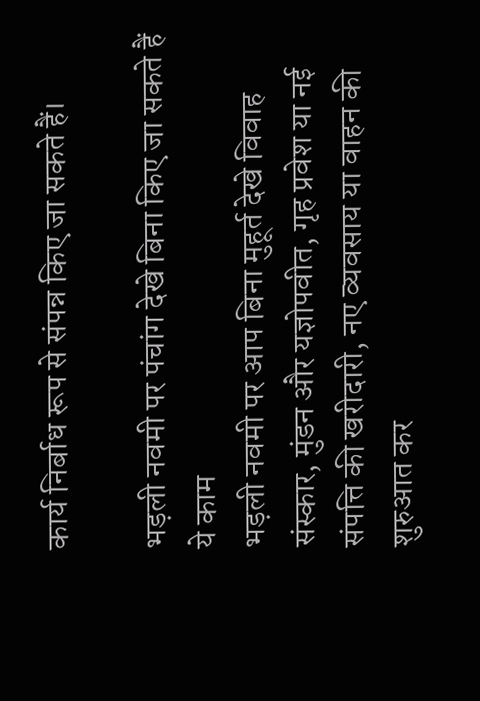कार्य निर्बाध रूप से संपन्न किए जा सकते हैं।

भड़ली नवमी पर पंचांग देखे बिना किए जा सकते हैं ये काम
भड़ली नवमी पर आप बिना मुहूर्त देखे विवाह संस्कार, मुंडन और यज्ञोपवीत, गृह प्रवेश या नई संपत्ति की खरीदारी, नए व्यवसाय या वाहन की शुरुआत कर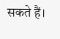सकते हैं।